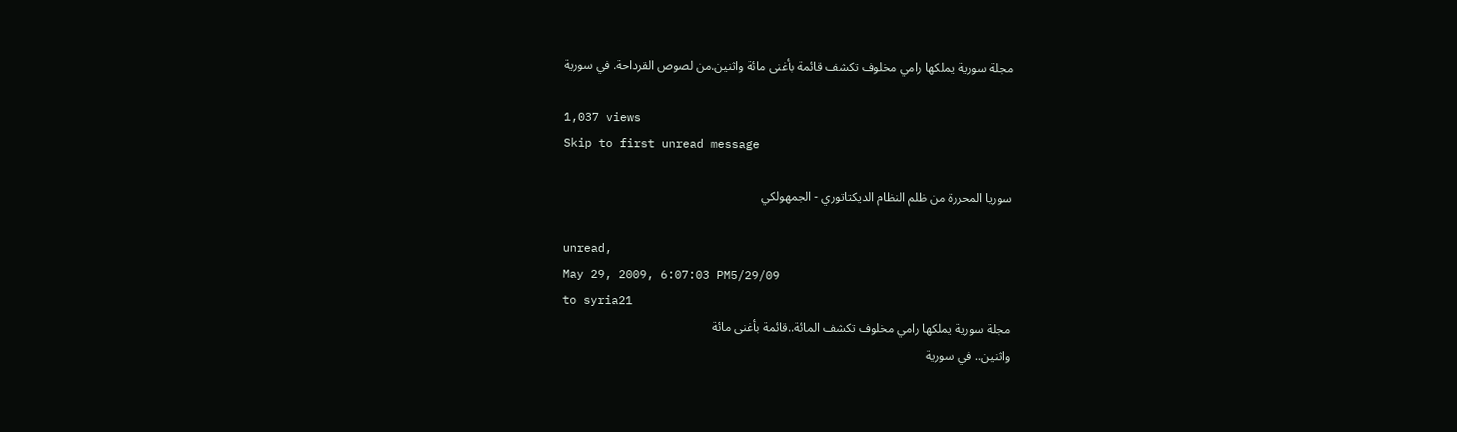مجلة سورية يملكها رامي مخلوف تكشف قائمة بأغنى مائة واثنين.من لصوص القرداحة. في سورية

1,037 views
Skip to first unread message

سوريا المحررة من ظلم النظام الديكتاتوري - الجمهولكي

unread,
May 29, 2009, 6:07:03 PM5/29/09
to syria21
مجلة سورية يملكها رامي مخلوف تكشف المائة..قائمة بأغنى مائة
واثنين.. في سورية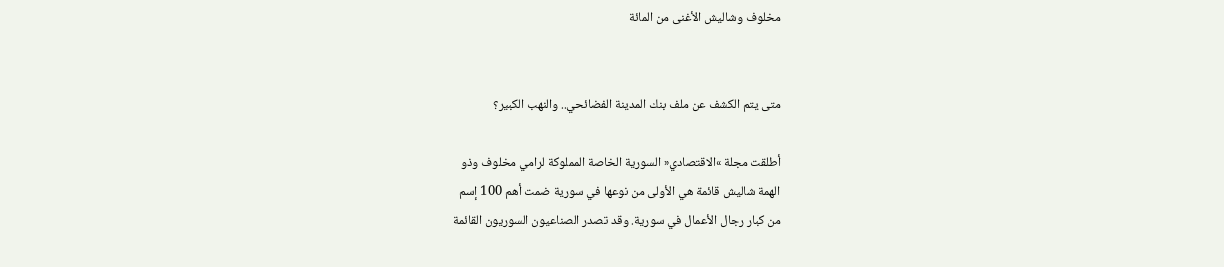مخلوف وشاليش الأغنى من المائة


متى يتم الكشف عن ملف بنك المدينة الفضائحي.. والنهب الكبير؟

أطلقت مجلة »الاقتصادي« السورية الخاصة المملوكة لرامي مخلوف وذو
الهمة شاليش قائمة هي الأولى من نوعها في سورية ضمت أهم 100 إسم
من كبار رجال الأعمال في سورية. وقد تصدر الصناعيون السوريون القائمة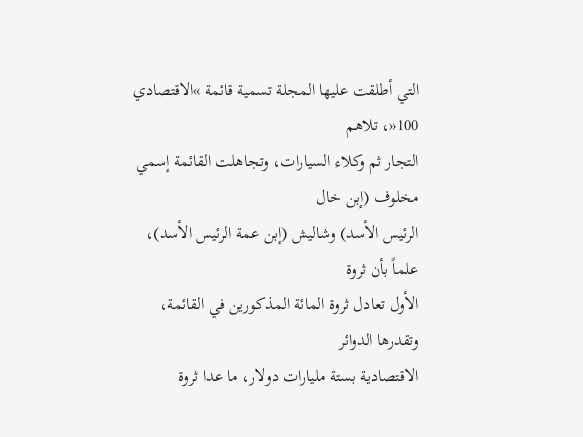التي أطلقت عليها المجلة تسمية قائمة »الاقتصادي 100«، تلاهم
التجار ثم وكلاء السيارات، وتجاهلت القائمة إسمي مخلوف (إبن خال
الرئيس الأسد) وشاليش (إبن عمة الرئيس الأسد)، علماً بأن ثروة
الأول تعادل ثروة المائة المذكورين في القائمة، وتقدرها الدوائر
الاقتصادية بستة مليارات دولار، ما عدا ثروة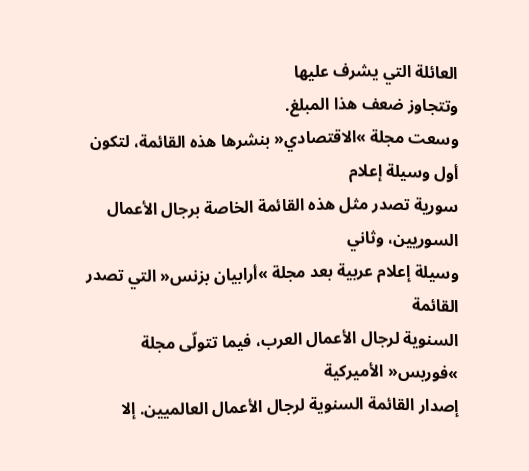العائلة التي يشرف عليها
وتتجاوز ضعف هذا المبلغ.
وسعت مجلة »الاقتصادي« بنشرها هذه القائمة، لتكون أول وسيلة إعلام
سورية تصدر مثل هذه القائمة الخاصة برجال الأعمال السوريين، وثاني
وسيلة إعلام عربية بعد مجلة »أرابيان بزنس« التي تصدر القائمة
السنوية لرجال الأعمال العرب، فيما تتولّى مجلة »فوربس« الأميركية
إصدار القائمة السنوية لرجال الأعمال العالميين. إلا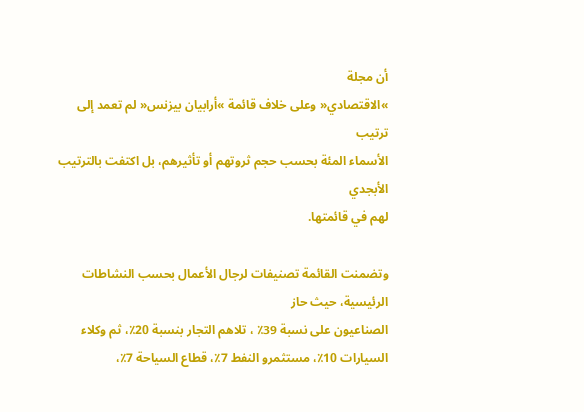أن مجلة
»الاقتصادي« وعلى خلاف قائمة »أرابيان بيزنس« لم تعمد إلى ترتيب
الأسماء المئة بحسب حجم ثروتهم أو تأثيرهم، بل اكتفت بالترتيب الأبجدي
لهم في قائمتها.

وتضمنت القائمة تصنيفات لرجال الأعمال بحسب النشاطات الرئيسية، حيث حاز
الصناعيون على نسبة 39٪ ، تلاهم التجار بنسبة 20٪، ثم وكلاء
السيارات 10٪، مستثمرو النفط 7٪، قطاع السياحة 7٪،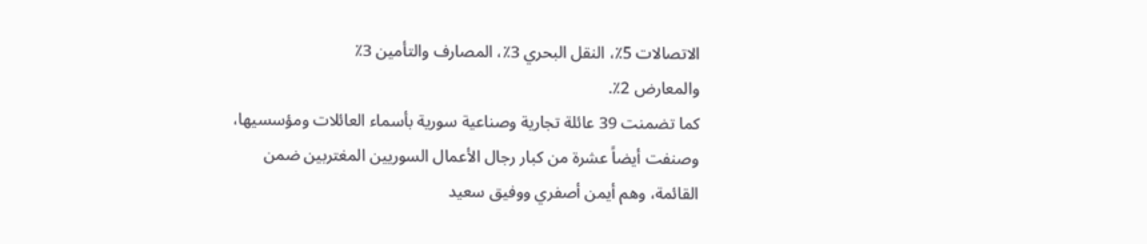الاتصالات 5٪، النقل البحري 3٪، المصارف والتأمين 3٪
والمعارض 2٪.
كما تضمنت 39 عائلة تجارية وصناعية سورية بأسماء العائلات ومؤسسيها،
وصنفت أيضاً عشرة من كبار رجال الأعمال السوريين المغتربين ضمن
القائمة، وهم أيمن أصفري ووفيق سعيد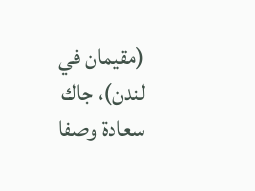(مقيمان في لندن)، جاك
سعادة وصفا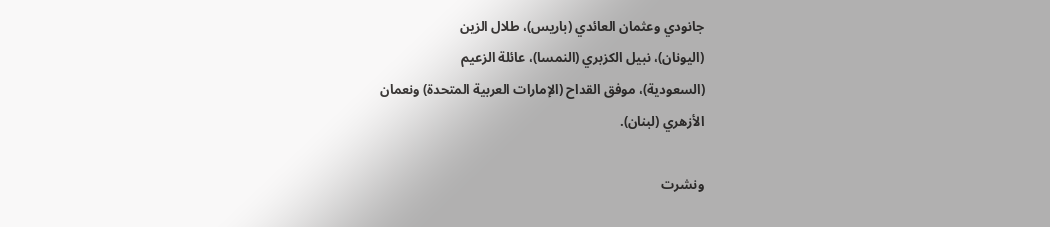جانودي وعثمان العائدي (باريس)، طلال الزين
(اليونان)، نبيل الكزبري (النمسا)، عائلة الزعيم
(السعودية)، موفق القداح (الإمارات العربية المتحدة) ونعمان
الأزهري (لبنان).

ونشرت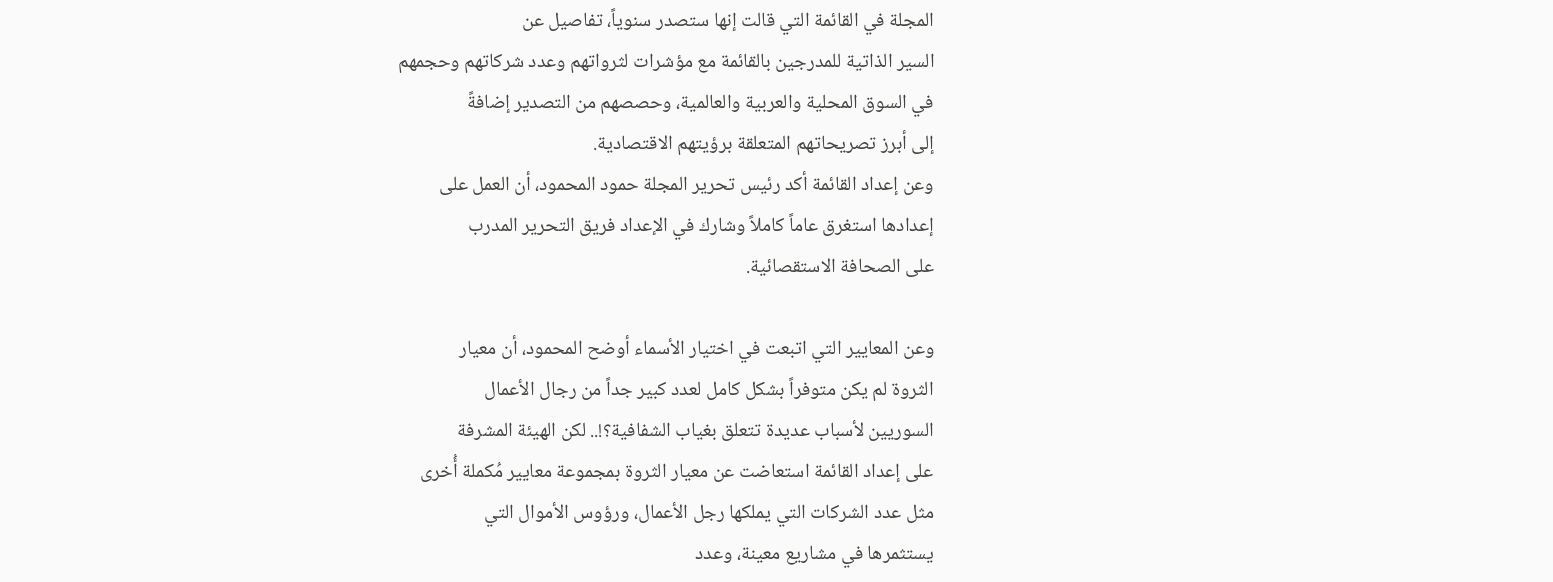المجلة في القائمة التي قالت إنها ستصدر سنوياً، تفاصيل عن
السير الذاتية للمدرجين بالقائمة مع مؤشرات لثرواتهم وعدد شركاتهم وحجمهم
في السوق المحلية والعربية والعالمية، وحصصهم من التصدير إضافةً
إلى أبرز تصريحاتهم المتعلقة برؤيتهم الاقتصادية.
وعن إعداد القائمة أكد رئيس تحرير المجلة حمود المحمود، أن العمل على
إعدادها استغرق عاماً كاملاً وشارك في الإعداد فريق التحرير المدرب
على الصحافة الاستقصائية.

وعن المعايير التي اتبعت في اختيار الأسماء أوضح المحمود، أن معيار
الثروة لم يكن متوفراً بشكل كامل لعدد كبير جداً من رجال الأعمال
السوريين لأسباب عديدة تتعلق بغياب الشفافية؟!.. لكن الهيئة المشرفة
على إعداد القائمة استعاضت عن معيار الثروة بمجموعة معايير مُكملة أُخرى
مثل عدد الشركات التي يملكها رجل الأعمال، ورؤوس الأموال التي
يستثمرها في مشاريع معينة، وعدد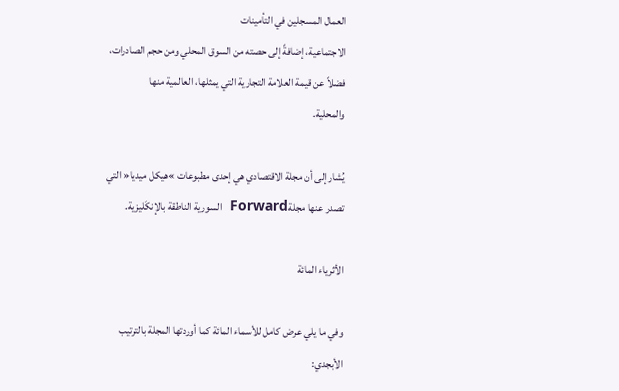العمال المسجلين في التأمينات
الاجتماعية، إضافةً إلى حصته من السوق المحلي ومن حجم الصادرات،
فضلاً عن قيمة العلامة التجارية التي يمثلها، العالمية منها
والمحلية.

يُشار إلى أن مجلة الاقتصادي هي إحدى مطبوعات »هيكل ميديا« التي
تصدر عنها مجلةForward  السورية الناطقة بالإنكَليزية.

الأثرياء المائة

وفي ما يلي عرض كامل للأسماء المائة كما أوردتها المجلة بالترتيب
الأبجدي: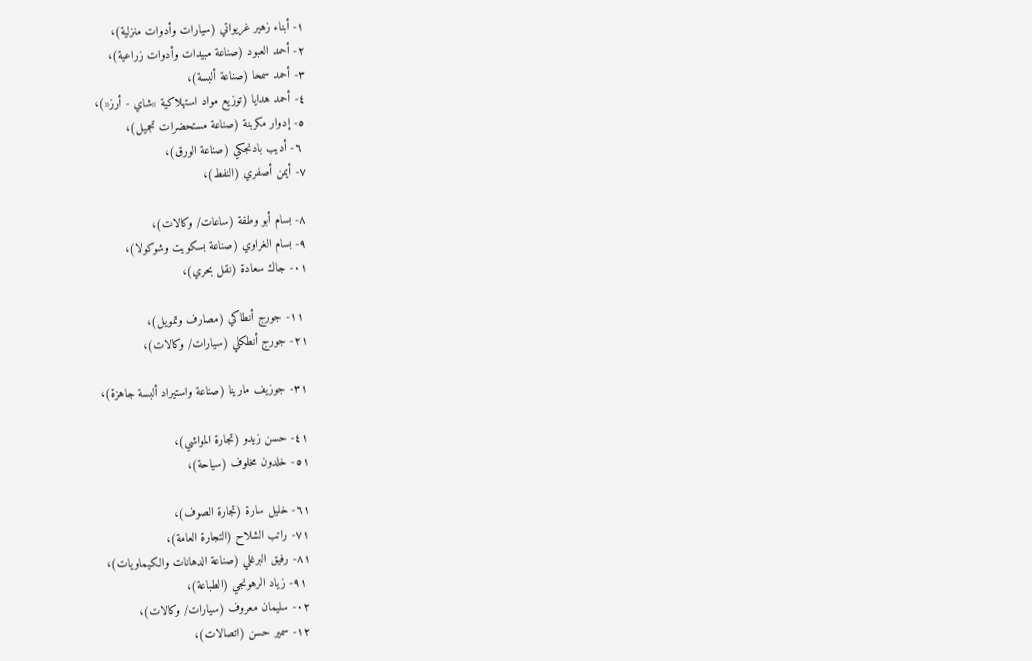١- أبناء زهير غريواتي (سيارات وأدوات منزلية)،
٢- أحمد العبود (صناعة مبيدات وأدوات زراعية)،
٣- أحمد سمحا (صناعة ألبسة)،
٤- أحمد هدايا (توزيع مواد استهلاكية »شاي - أرز«)،
٥- إدوار مكربنة (صناعة مستحضرات تجميل)،
 ٦- أديب بادنجكي (صناعة الورق)،
٧- أيمن أصفري (النفط)،

٨- بسام أبو وطفة (ساعات/ وكالات)،
٩- بسام الغراوي (صناعة بسكويت وشوكولا)،
٠١- جاك سعادة (نقل بحري)،

 ١١- جورج أنطاكي (مصارف وتمويل)،
٢١- جورج أنطكلي (سيارات/ وكالات)،

٣١- جوزيف مارينا (صناعة واستيراد ألبسة جاهزة)،

٤١- حسن زيدو (تجارة المواشي)،
٥١- خلدون مخلوف (سياحة)،

٦١- خليل سارة (تجارة الصوف)،
٧١- راتب الشلاح (التجارة العامة)،
٨١- رفيق البرغلي (صناعة الدهانات والكيماويات)،
 ٩١- زياد الرهونجي (الطباعة)،
٠٢- سليمان معروف (سيارات/ وكالات)،
١٢- سمير حسن (اتصالات)،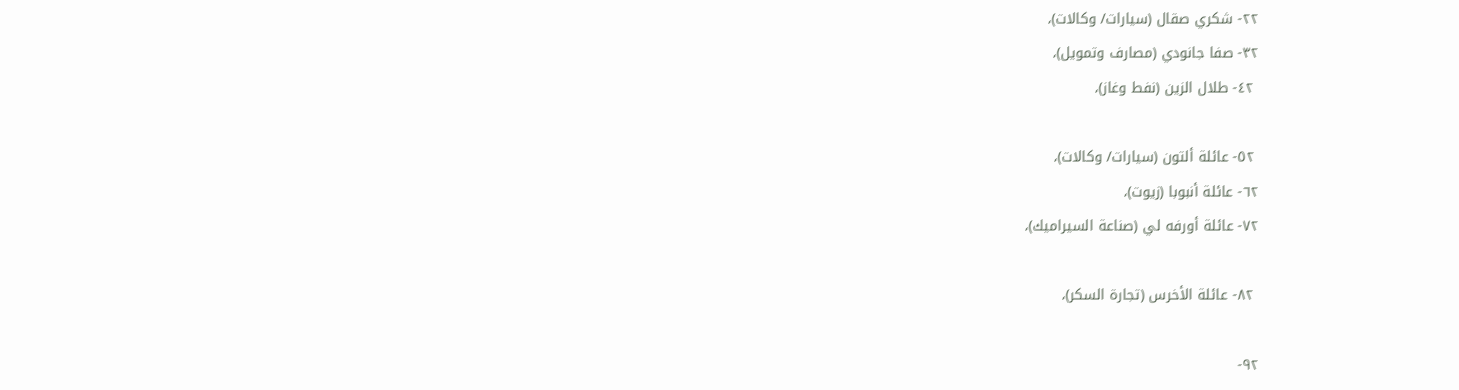٢٢- شكري صقال (سيارات/ وكالات)،
٣٢- صفا جانودي (مصارف وتمويل)،
 ٤٢- طلال الزين (نفط وغاز)،

 ٥٢- عائلة ألتون (سيارات/ وكالات)،
٦٢- عائلة أنبوبا (زيوت)،
٧٢- عائلة أورفه لي (صناعة السيراميك)،

 ٨٢- عائلة الأخرس (تجارة السكر)،

٩٢-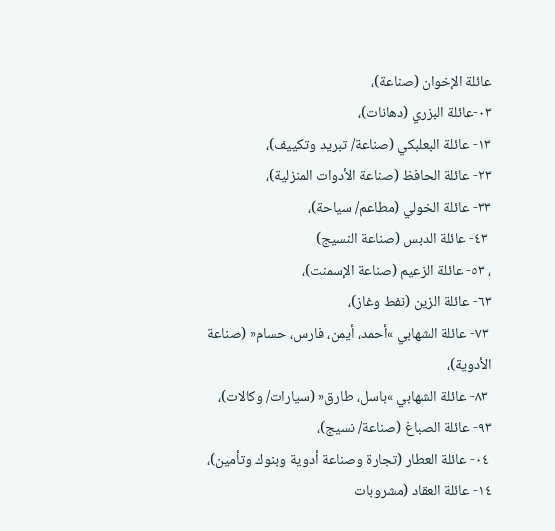عائلة الإخوان (صناعة)،
٠٣-عائلة البزري (دهانات)،
١٣- عائلة البعلبكي (صناعة/ تبريد وتكييف)،
٢٣- عائلة الحافظ (صناعة الأدوات المنزلية)،
٣٣- عائلة الخولي (مطاعم/ سياحة)،
 ٤٣- عائلة الدبس (صناعة النسيج)
، ٥٣- عائلة الزعيم (صناعة الإسمنت)،
٦٣- عائلة الزين (نفط وغاز)،
 ٧٣- عائلة الشهابي »أحمد، أيمن، فارس، حسام« (صناعة
الأدوية)،
 ٨٣- عائلة الشهابي »باسل، طارق« (سيارات/ وكالات)،
٩٣- عائلة الصباغ (صناعة/ نسيج)،
 ٠٤- عائلة العطار (تجارة وصناعة أدوية وبنوك وتأمين)،
١٤- عائلة العقاد (مشروبات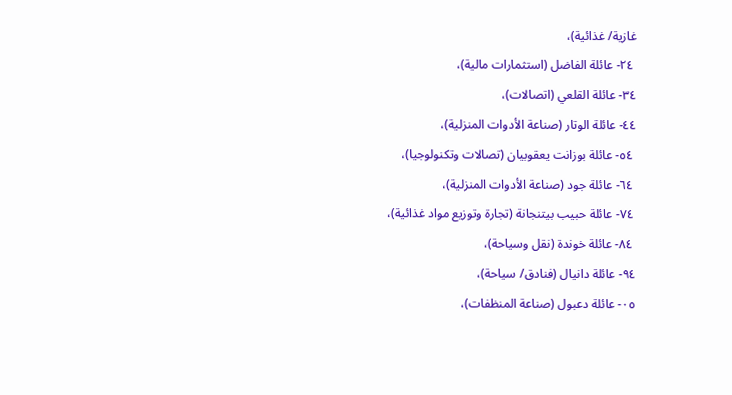غازية/ غذائية)،
 ٢٤- عائلة الفاضل (استثمارات مالية)،
٣٤- عائلة القلعي (اتصالات)،
٤٤- عائلة الوتار (صناعة الأدوات المنزلية)،
 ٥٤- عائلة بوزانت يعقوبيان (تصالات وتكنولوجيا)،
 ٦٤- عائلة جود (صناعة الأدوات المنزلية)،
 ٧٤- عائلة حبيب بيتنجانة (تجارة وتوزيع مواد غذائية)،
 ٨٤- عائلة خوندة (نقل وسياحة)،
٩٤- عائلة دانيال (فنادق/ سياحة)،
٠٥- عائلة دعبول (صناعة المنظفات)،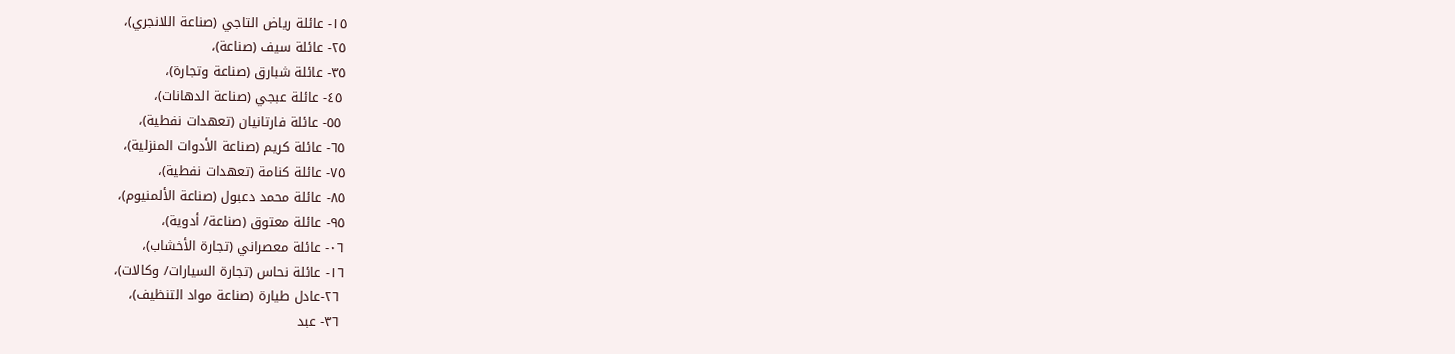١٥- عائلة رياض التاجي (صناعة اللانجري)،
٢٥- عائلة سيف (صناعة)،
٣٥- عائلة شبارق (صناعة وتجارة)،
 ٤٥- عائلة عبجي (صناعة الدهانات)،
 ٥٥- عائلة فارتانيان (تعهدات نفطية)،
٦٥- عائلة كريم (صناعة الأدوات المنزلية)،
٧٥- عائلة كنامة (تعهدات نفطية)،
٨٥- عائلة محمد دعبول (صناعة الألمنيوم)،
٩٥- عائلة معتوق (صناعة/ أدوية)،
٠٦- عائلة معصراني (تجارة الأخشاب)،
١٦- عائلة نحاس (تجارة السيارات/ وكالات)،
 ٢٦-عادل طيارة (صناعة مواد التنظيف)،
 ٣٦- عبد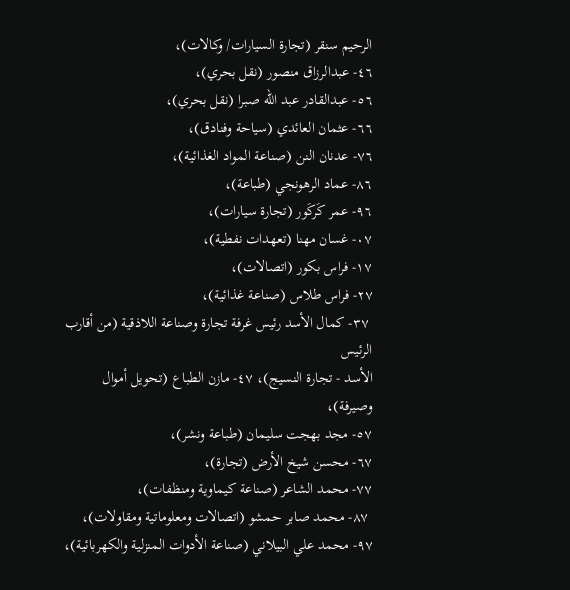الرحيم سنقر (تجارة السيارات/ وكالات)،
٤٦- عبدالرزاق منصور (نقل بحري)،
٥٦- عبدالقادر عبد الله صبرا (نقل بحري)،
٦٦- عثمان العائدي (سياحة وفنادق)،
٧٦- عدنان النن (صناعة المواد الغذائية)،
٨٦- عماد الرهونجي (طباعة)،
٩٦- عمر كَركَور (تجارة سيارات)،
٠٧- غسان مهنا (تعهدات نفطية)،
١٧- فراس بكور (اتصالات)،
٢٧- فراس طلاس (صناعة غذائية)،
 ٣٧- كمال الأسد رئيس غرفة تجارة وصناعة اللاذقية (من أقارب الرئيس
الأسد - تجارة النسيج)، ٤٧- مازن الطباع (تحويل أموال
وصيرفة)،
٥٧- مجد بهجت سليمان (طباعة ونشر)،
٦٧- محسن شيخ الأرض (تجارة)،
٧٧- محمد الشاعر (صناعة كيماوية ومنظفات)،
 ٨٧- محمد صابر حمشو (اتصالات ومعلوماتية ومقاولات)،
٩٧- محمد علي البيلاني (صناعة الأدوات المنزلية والكهربائية)،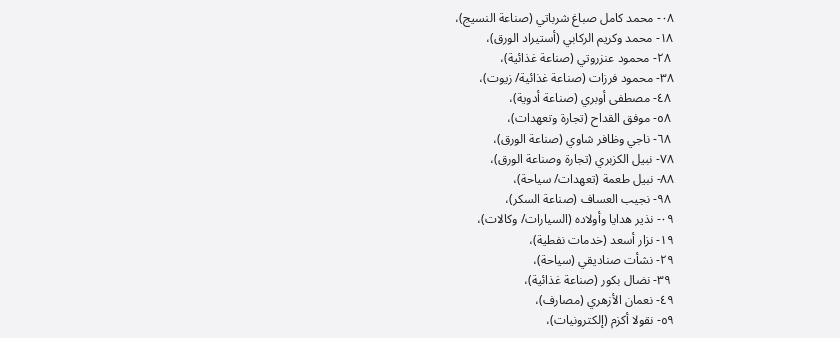٠٨- محمد كامل صباغ شرباتي (صناعة النسيج)،
١٨- محمد وكريم الركابي (أستيراد الورق)،
 ٢٨- محمود عنزروتي (صناعة غذائية)،
٣٨- محمود فرزات (صناعة غذائية/ زيوت)،
 ٤٨- مصطفى أوبري (صناعة أدوية)،
 ٥٨- موفق القداح (تجارة وتعهدات)،
 ٦٨- ناجي وظافر شاوي (صناعة الورق)،
٧٨- نبيل الكزبري (تجارة وصناعة الورق)،
٨٨- نبيل طعمة (تعهدات/ سياحة)،
 ٩٨- نجيب العساف (صناعة السكر)،
٠٩- نذير هدايا وأولاده (السيارات/ وكالات)،
١٩- نزار أسعد (خدمات نفطية)،
٢٩- نشأت صناديقي (سياحة)،
 ٣٩- نضال بكور (صناعة غذائية)،
٤٩- نعمان الأزهري (مصارف)،
٥٩- نقولا أكزم (إلكترونيات)،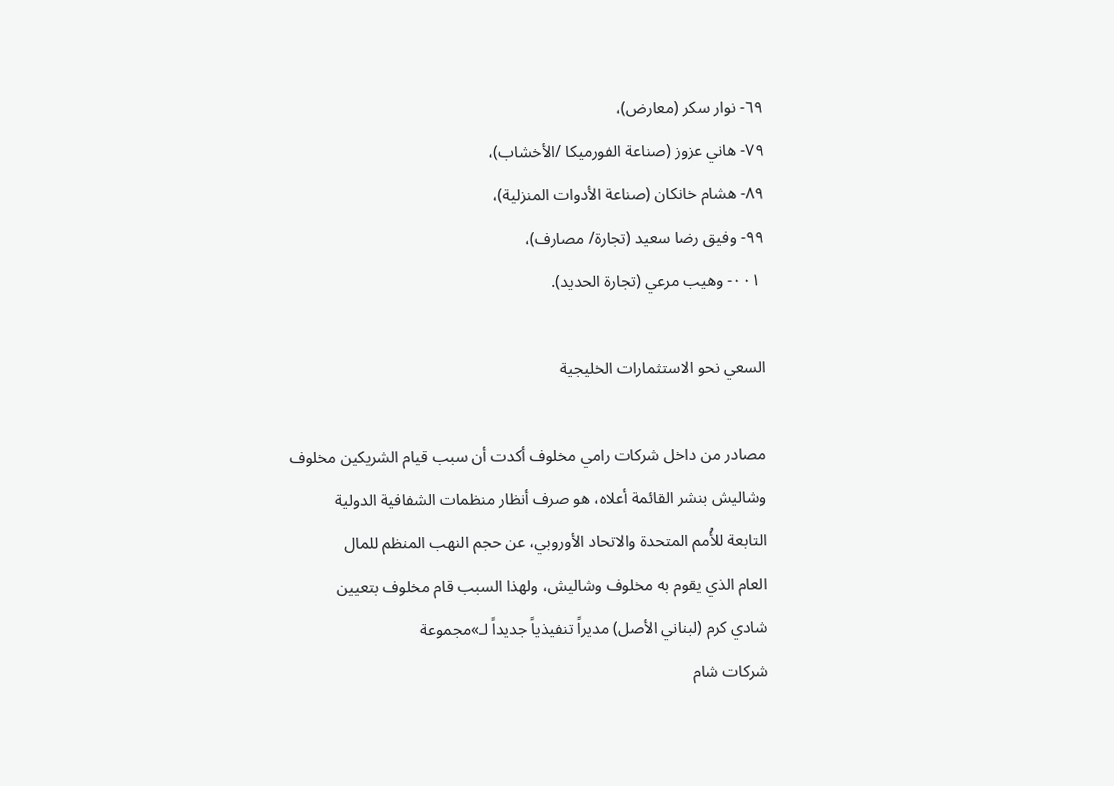٦٩- نوار سكر (معارض)،
٧٩- هاني عزوز (صناعة الفورميكا /الأخشاب)،
٨٩- هشام خانكان (صناعة الأدوات المنزلية)،
٩٩- وفيق رضا سعيد (تجارة/ مصارف)،
 ٠٠١- وهيب مرعي (تجارة الحديد).

السعي نحو الاستثمارات الخليجية

مصادر من داخل شركات رامي مخلوف أكدت أن سبب قيام الشريكين مخلوف
وشاليش بنشر القائمة أعلاه، هو صرف أنظار منظمات الشفافية الدولية
التابعة للأُمم المتحدة والاتحاد الأوروبي، عن حجم النهب المنظم للمال
العام الذي يقوم به مخلوف وشاليش، ولهذا السبب قام مخلوف بتعيين
شادي كرم (لبناني الأصل) مديراً تنفيذياً جديداً لـ»مجموعة
شركات شام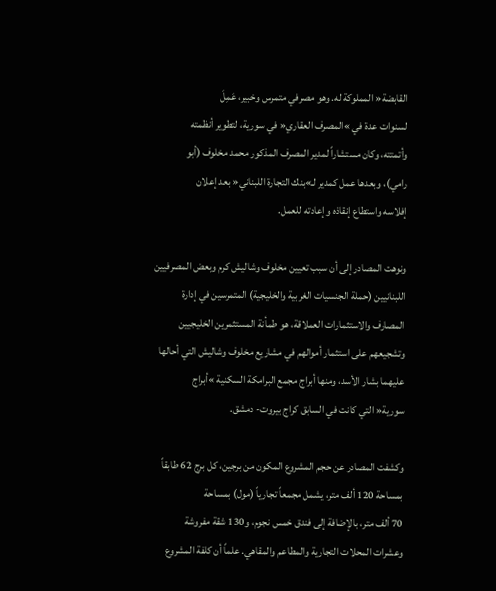القابضة« المملوكة له. وهو مصرفي متمرس وخبير، عَمِلَ
لسنوات عدة في »المصرف العقاري« في سورية، لتطوير أنظمته
وأتمتته، وكان مستشاراً لمدير المصرف المذكور محمد مخلوف (أبو
رامي)، وبعدها عمل كمدير لـ»بنك التجارة اللبناني« بعد إعلان
إفلاسه واستطاع إنقاذه وإعادته للعمل.

ونوهت المصادر إلى أن سبب تعيين مخلوف وشاليش كرم وبعض المصرفيين
اللبنانيين (حملة الجنسيات الغربية والخليجية) المتمرسين في إدارة
المصارف والاستثمارات العملاقة، هو طمأنة المستثمرين الخليجيين
وتشجيعهم على استثمار أموالهم في مشاريع مخلوف وشاليش التي أحالها
عليهما بشار الأسد، ومنها أبراج مجمع البرامكة السكنية »أبراج
سورية« التي كانت في السابق كراج بيروت- دمشق.

وكشفت المصادر عن حجم المشروع المكون من برجين، كل برج 62 طابقاً
بمساحة 120 ألف متر، يشمل مجمعاً تجارياً (مول) بمساحة
70 ألف متر، بالإضافة إلى فندق خمس نجوم، و130 شقة مفروشة
وعشرات المحلات التجارية والمطاعم والمقاهي. علماً أن كلفة المشروع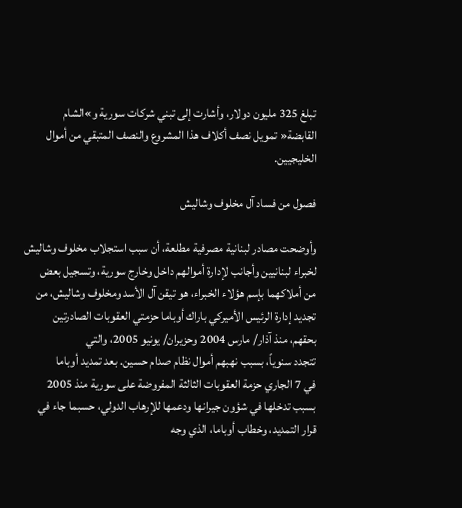تبلغ 325 مليون دولار، وأشارت إلى تبني شركات سورية و»الشام
القابضة« تمويل نصف أكلاف هذا المشروع والنصف المتبقي من أموال
الخليجيين.

فصول من فساد آل مخلوف وشاليش

وأوضحت مصادر لبنانية مصرفية مطلعة، أن سبب استجلاب مخلوف وشاليش
لخبراء لبنانيين وأجانب لإدارة أموالهم داخل وخارج سورية، وتسجيل بعض
من أملاكهما بإسم هؤلاء الخبراء، هو تيقن آل الأسد ومخلوف وشاليش، من
تجديد إدارة الرئيس الأميركي باراك أوباما حزمتي العقوبات الصادرتين
بحقهم، منذ آذار/ مارس 2004 وحزيران/ يونيو 2005، والتي
تتجدد سنوياً، بسبب نهبهم أموال نظام صدام حسين. بعد تمديد أوباما
في 7 الجاري حزمة العقوبات الثالثة المفروضة على سورية منذ 2005
بسبب تدخلها في شؤون جيرانها ودعمها للإرهاب الدولي، حسبما جاء في
قرار التمديد، وخطاب أوباما، الذي وجه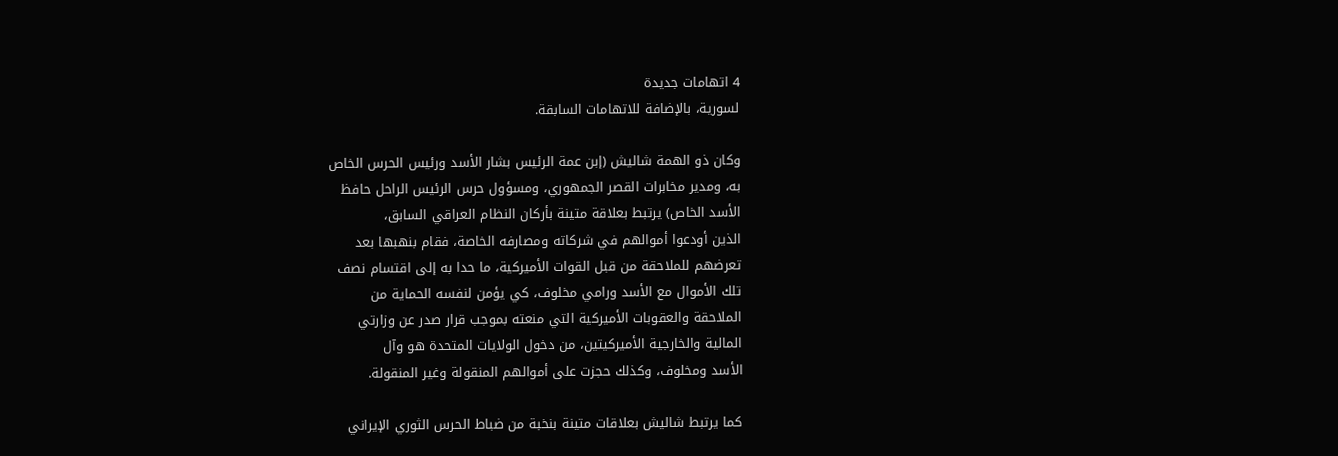4 اتهامات جديدة
لسورية، بالإضافة للاتهامات السابقة.

وكان ذو الهمة شاليش (إبن عمة الرئيس بشار الأسد ورئيس الحرس الخاص
به، ومدير مخابرات القصر الجمهوري، ومسؤول حرس الرئيس الراحل حافظ
الأسد الخاص) يرتبط بعلاقة متينة بأركان النظام العراقي السابق،
الذين أودعوا أموالهم في شركاته ومصارفه الخاصة، فقام بنهبها بعد
تعرضهم للملاحقة من قبل القوات الأميركية، ما حدا به إلى اقتسام نصف
تلك الأموال مع الأسد ورامي مخلوف، كي يؤمن لنفسه الحماية من
الملاحقة والعقوبات الأميركية التي منعته بموجب قرار صدر عن وزارتي
المالية والخارجية الأميركيتين، من دخول الولايات المتحدة هو وآل
الأسد ومخلوف، وكذلك حجزت على أموالهم المنقولة وغير المنقولة.

كما يرتبط شاليش بعلاقات متينة بنخبة من ضباط الحرس الثوري الإيراني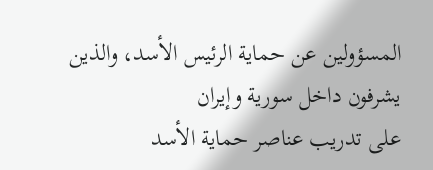المسؤولين عن حماية الرئيس الأسد، والذين يشرفون داخل سورية وإيران
على تدريب عناصر حماية الأسد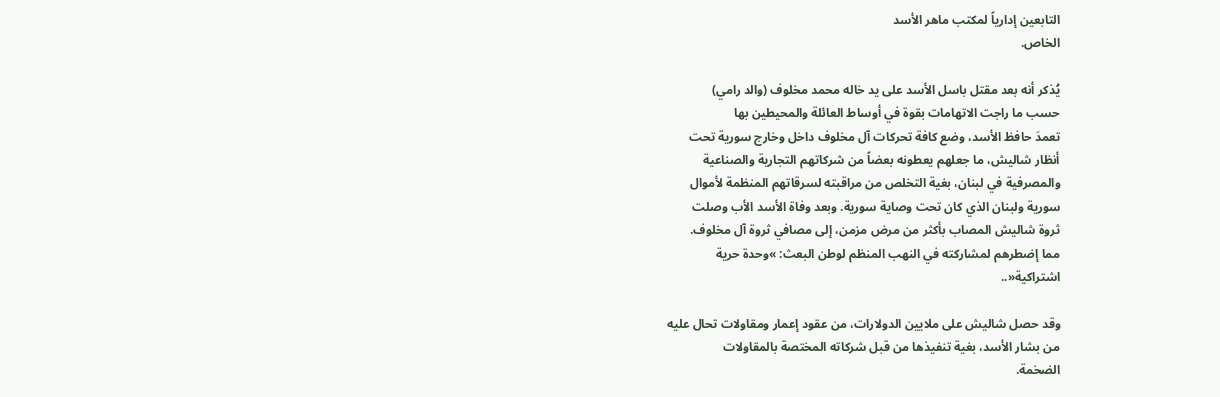التابعين إدارياً لمكتب ماهر الأسد
الخاص.

يُذكر أنه بعد مقتل باسل الأسد على يد خاله محمد مخلوف (والد رامي)
حسب ما راجت الاتهامات بقوة في أوساط العائلة والمحيطين بها
تعمدَ حافظ الأسد، وضع كافة تحركات آل مخلوف داخل وخارج سورية تحت
أنظار شاليش، ما جعلهم يعطونه بعضاً من شركاتهم التجارية والصناعية
والمصرفية في لبنان، بغية التخلص من مراقبته لسرقاتهم المنظمة لأموال
سورية ولبنان الذي كان تحت وصاية سورية. وبعد وفاة الأسد الأب وصلت
ثروة شاليش المصاب بأكثر من مرض مزمن، إلى مصافي ثروة آل مخلوف.
مما إضطرهم لمشاركته في النهب المنظم لوطن البعث: »وحدة حرية
اشتراكية«..

وقد حصل شاليش على ملايين الدولارات، من عقود إعمار ومقاولات تحال عليه
من بشار الأسد، بغية تنفيذها من قبل شركاته المختصة بالمقاولات
الضخمة.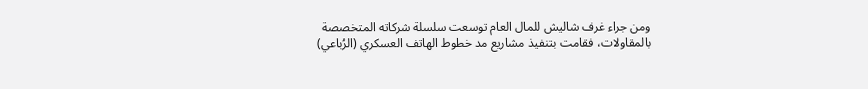ومن جراء غرف شاليش للمال العام توسعت سلسلة شركاته المتخصصة
بالمقاولات، فقامت بتنفيذ مشاريع مد خطوط الهاتف العسكري (الرُباعي)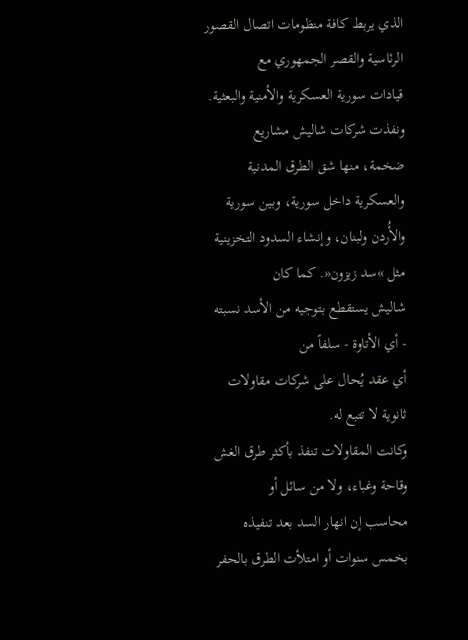الذي يربط كافة منظومات اتصال القصور الرئاسية والقصر الجمهوري مع
قيادات سورية العسكرية والأمنية والبعثية. ونفذت شركات شاليش مشاريع
ضخمة، منها شق الطرق المدنية والعسكرية داخل سورية، وبين سورية
والأُردن ولبنان، وإنشاء السدود التخزينية مثل »سد زيزون«. كما كان
شاليش يستقطع بتوجيه من الأسد نسبته - أي الأتاوة - سلفاً من
أي عقد يُحال على شركات مقاولات ثانوية لا تتبع له.
وكانت المقاولات تنفذ بأكثر طرق الغش وقاحة وغباء، ولا من سائل أو
محاسب إن انهار السد بعد تنفيذه بخمس سنوات أو امتلأت الطرق بالحفر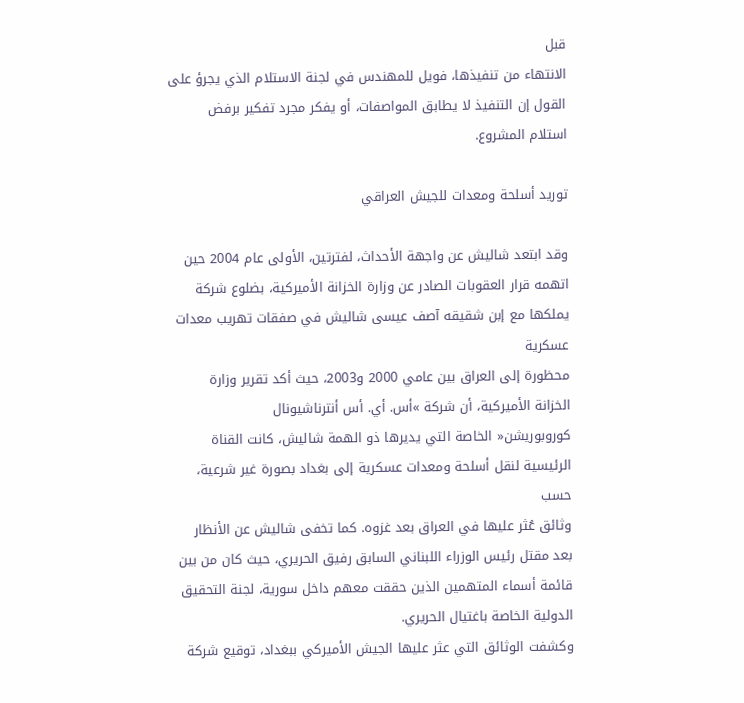قبل
الانتهاء من تنفيذها، فويل للمهندس في لجنة الاستلام الذي يجرؤ على
القول إن التنفيذ لا يطابق المواصفات، أو يفكر مجرد تفكير برفض
استلام المشروع.

توريد أسلحة ومعدات للجيش العراقي

وقد ابتعد شاليش عن واجهة الأحداث، لفترتين، الأولى عام 2004 حين
اتهمه قرار العقوبات الصادر عن وزارة الخزانة الأميركية، بضلوع شركة
يملكها مع إبن شقيقه آصف عيسى شاليش في صفقات تهريب معدات عسكرية
محظورة إلى العراق بين عامي 2000 و2003، حيث أكد تقرير وزارة
الخزانة الأميركية، أن شركة »أس. أي. أس أنترناشيونال
كوروبوريشن« الخاصة التي يديرها ذو الهمة شاليش، كانت القناة
الرئيسية لنقل أسلحة ومعدات عسكرية إلى بغداد بصورة غير شرعية، حسب
وثائق عُثر عليها في العراق بعد غزوه. كما تخفى شاليش عن الأنظار
بعد مقتل رئيس الوزراء اللبناني السابق رفيق الحريري، حيث كان من بين
قائمة أسماء المتهمين الذين حققت معهم داخل سورية، لجنة التحقيق
الدولية الخاصة باغتيال الحريري.
وكشفت الوثائق التي عثر عليها الجيش الأميركي ببغداد، توقيع شركة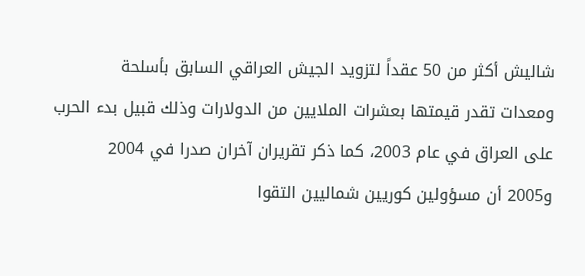شاليش أكثر من 50 عقداً لتزويد الجيش العراقي السابق بأسلحة
ومعدات تقدر قيمتها بعشرات الملايين من الدولارات وذلك قبيل بدء الحرب
على العراق في عام 2003، كما ذكر تقريران آخران صدرا في 2004
و2005 أن مسؤولين كوريين شماليين التقوا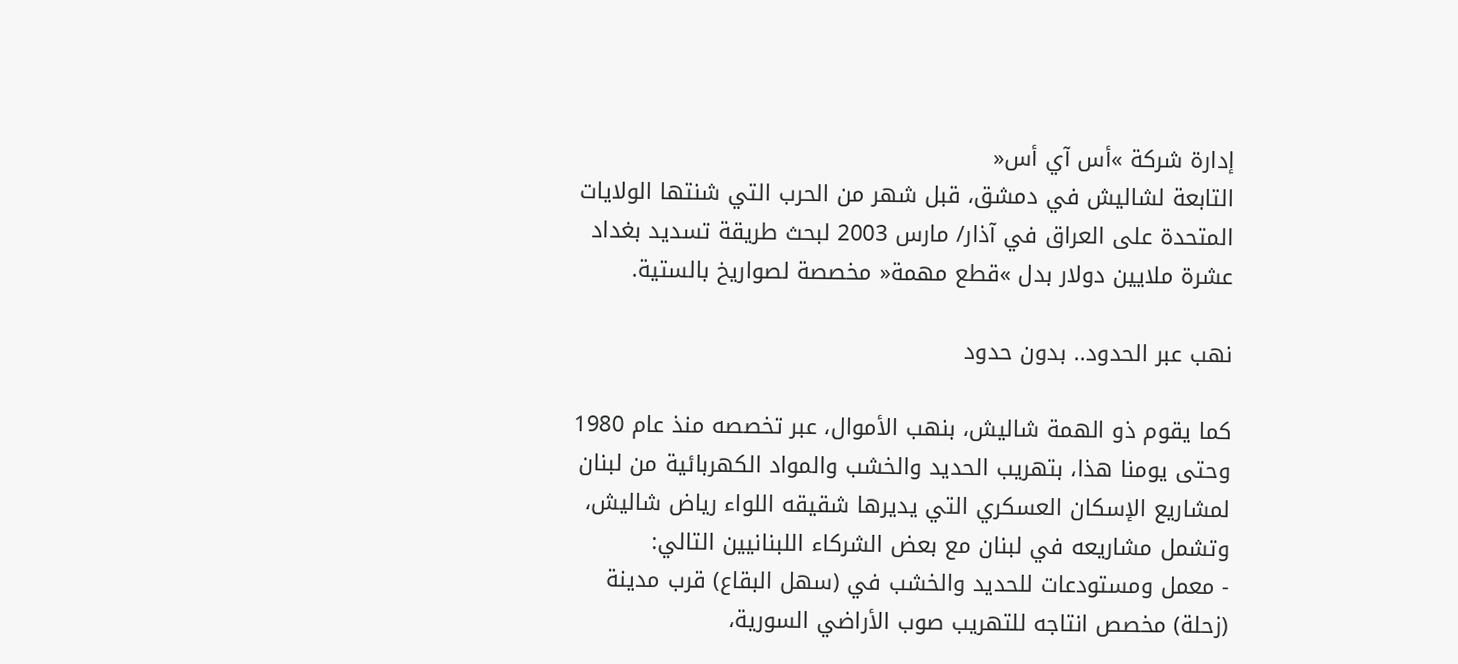إدارة شركة »أس آي أس«
التابعة لشاليش في دمشق، قبل شهر من الحرب التي شنتها الولايات
المتحدة على العراق في آذار/ مارس 2003 لبحث طريقة تسديد بغداد
عشرة ملايين دولار بدل »قطع مهمة« مخصصة لصواريخ بالستية.

نهب عبر الحدود.. بدون حدود

كما يقوم ذو الهمة شاليش، بنهب الأموال، عبر تخصصه منذ عام 1980
وحتى يومنا هذا، بتهريب الحديد والخشب والمواد الكهربائية من لبنان
لمشاريع الإسكان العسكري التي يديرها شقيقه اللواء رياض شاليش،
وتشمل مشاريعه في لبنان مع بعض الشركاء اللبنانيين التالي:
- معمل ومستودعات للحديد والخشب في (سهل البقاع) قرب مدينة
(زحلة) مخصص انتاجه للتهريب صوب الأراضي السورية،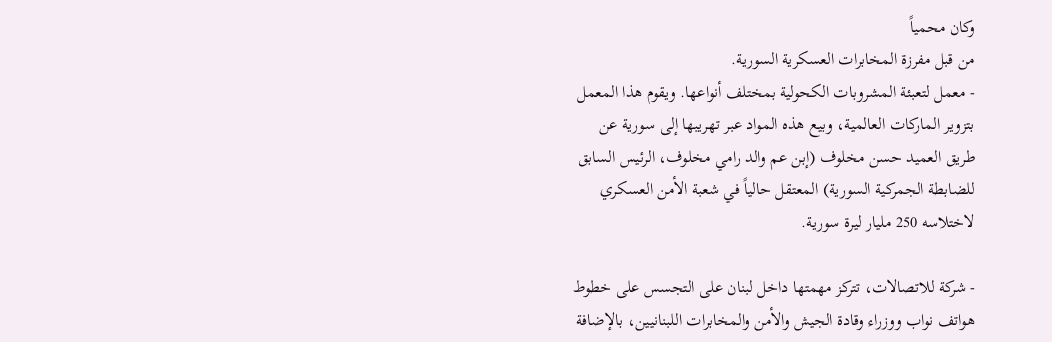وكان محمياً
من قبل مفرزة المخابرات العسكرية السورية.
- معمل لتعبئة المشروبات الكحولية بمختلف أنواعها. ويقوم هذا المعمل
بتزوير الماركات العالمية، وبيع هذه المواد عبر تهريبها إلى سورية عن
طريق العميد حسن مخلوف (إبن عم والد رامي مخلوف، الرئيس السابق
للضابطة الجمركية السورية) المعتقل حالياً في شعبة الأمن العسكري
لاختلاسه 250 مليار ليرة سورية.

- شركة للاتصالات، تتركز مهمتها داخل لبنان على التجسس على خطوط
هواتف نواب ووزراء وقادة الجيش والأمن والمخابرات اللبنانيين، بالإضافة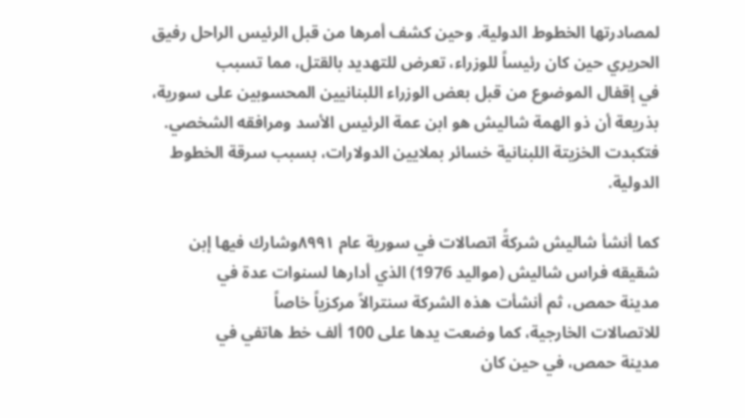لمصادرتها الخطوط الدولية. وحين كشف أمرها من قبل الرئيس الراحل رفيق
الحريري حين كان رئيساً للوزراء، تعرض للتهديد بالقتل، مما تسبب
في إقفال الموضوع من قبل بعض الوزراء اللبنانيين المحسوبين على سورية،
بذريعة أن ذو الهمة شاليش هو ابن عمة الرئيس الأسد ومرافقه الشخصي.
فتكبدت الخزيتة اللبنانية خسائر بملايين الدولارات، بسبب سرقة الخطوط
الدولية.

كما أنشأ شاليش شركةً اتصالات في سورية عام ٨٩٩١وشارك فيها إبن
شقيقه فراس شاليش (مواليد 1976) الذي أدارها لسنوات عدة في
مدينة حمص، ثم أنشأت هذه الشركة سنترالاً مركزياً خاصاً
للاتصالات الخارجية، كما وضعت يدها على 100 ألف خط هاتفي في
مدينة حمص، في حين كان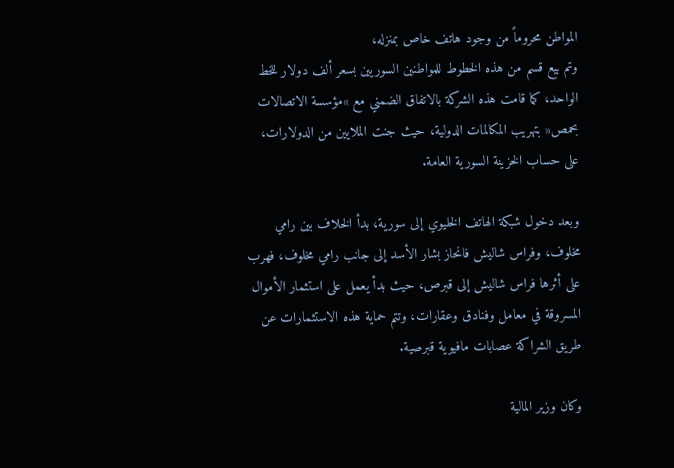المواطن محروماً من وجود هاتف خاص بمنزله،
وتم بيع قسم من هذه الخطوط للمواطنين السوريين بسعر ألف دولار للخط
الواحد، كما قامت هذه الشركة بالاتفاق الضمني مع »مؤسسة الاتصالات
بحمص« بتهريب المكالمات الدولية، حيث جنت الملايين من الدولارات،
على حساب الخزينة السورية العامة.

وبعد دخول شبكة الهاتف الخليوي إلى سورية، بدأ الخلاف بين رامي
مخلوف، وفراس شاليش فانحاز بشار الأسد إلى جانب رامي مخلوف، فهرب
على أثرها فراس شاليش إلى قبرص، حيث بدأ يعمل على استثمار الأموال
المسروقة في معامل وفنادق وعقارات، وتتم حماية هذه الاستثمارات عن
طريق الشراكة عصابات مافيوية قبرصية.

وكان وزير المالية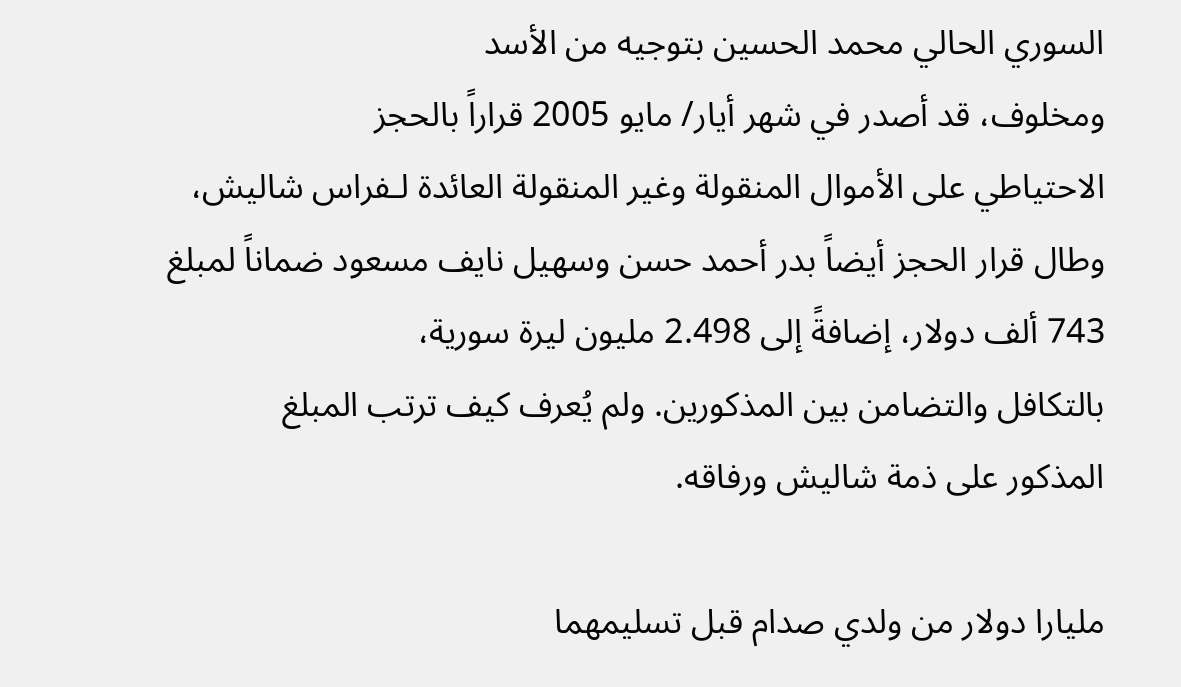السوري الحالي محمد الحسين بتوجيه من الأسد
ومخلوف، قد أصدر في شهر أيار/ مايو 2005 قراراً بالحجز
الاحتياطي على الأموال المنقولة وغير المنقولة العائدة لـفراس شاليش،
وطال قرار الحجز أيضاً بدر أحمد حسن وسهيل نايف مسعود ضماناً لمبلغ
743 ألف دولار، إضافةً إلى 2.498 مليون ليرة سورية،
بالتكافل والتضامن بين المذكورين. ولم يُعرف كيف ترتب المبلغ
المذكور على ذمة شاليش ورفاقه.

مليارا دولار من ولدي صدام قبل تسليمهما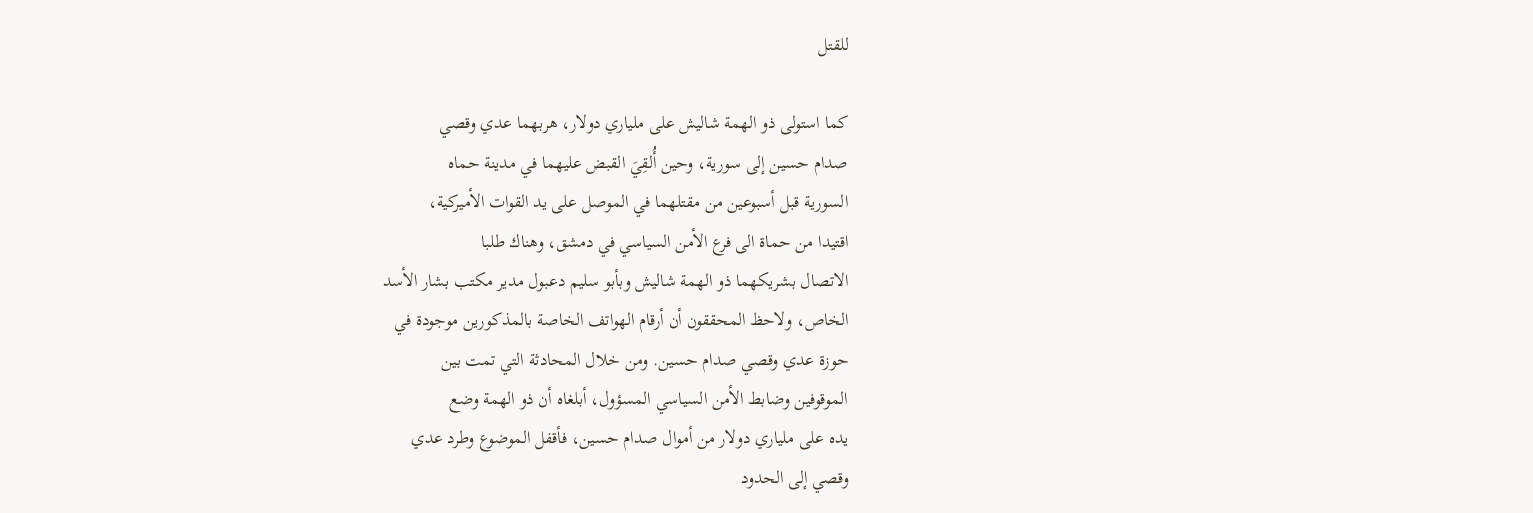للقتل

كما استولى ذو الهمة شاليش على ملياري دولار، هربهما عدي وقصي
صدام حسين إلى سورية، وحين أُلقِيَ القبض عليهما في مدينة حماه
السورية قبل أسبوعين من مقتلهما في الموصل على يد القوات الأميركية،
اقتيدا من حماة الى فرع الأمن السياسي في دمشق، وهناك طلبا
الاتصال بشريكهما ذو الهمة شاليش وبأبو سليم دعبول مدير مكتب بشار الأسد
الخاص، ولاحظ المحققون أن أرقام الهواتف الخاصة بالمذكورين موجودة في
حوزة عدي وقصي صدام حسين. ومن خلال المحادثة التي تمت بين
الموقوفين وضابط الأمن السياسي المسؤول، أبلغاه أن ذو الهمة وضع
يده على ملياري دولار من أموال صدام حسين، فأقفل الموضوع وطرد عدي
وقصي إلى الحدود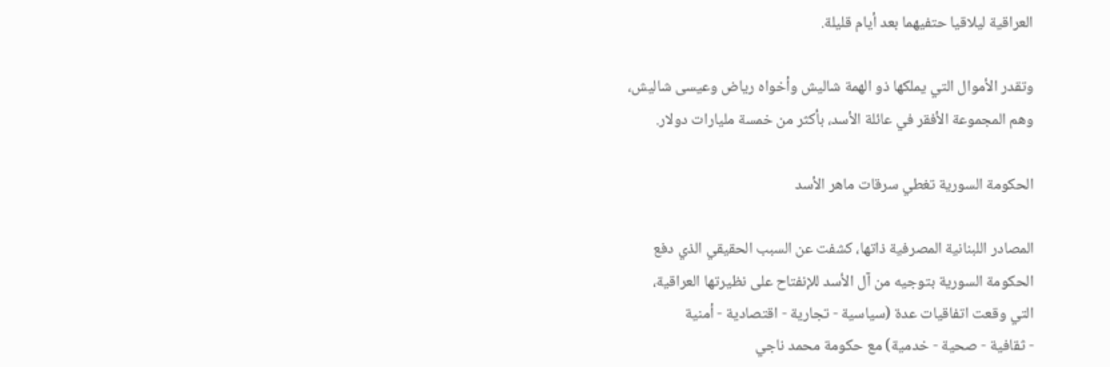العراقية ليلاقيا حتفيهما بعد أيام قليلة.

وتقدر الأموال التي يملكها ذو الهمة شاليش وأخواه رياض وعيسى شاليش،
وهم المجموعة الأفقر في عائلة الأسد، بأكثر من خمسة مليارات دولار.

الحكومة السورية تغطي سرقات ماهر الأسد

المصادر اللبنانية المصرفية ذاتها، كشفت عن السبب الحقيقي الذي دفع
الحكومة السورية بتوجيه من آل الأسد للإنفتاح على نظيرتها العراقية،
التي وقعت اتفاقيات عدة (سياسية - تجارية - اقتصادية - أمنية
- ثقافية - صحية - خدمية) مع حكومة محمد ناجي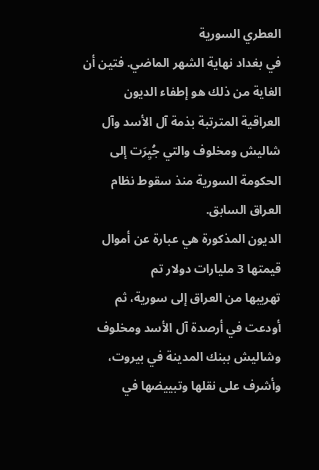العطري السورية
في بغداد نهاية الشهر الماضي. فتين أن الغاية من ذلك هو إطفاء الديون
العراقية المترتبة بذمة آل الأسد وآل شاليش ومخلوف والتي جُيِرَت إلى
الحكومة السورية منذ سقوط نظام العراق السابق.
الديون المذكورة هي عبارة عن أموال قيمتها 3 مليارات دولار تم
تهريبها من العراق إلى سورية، ثم أودعت في أرصدة آل الأسد ومخلوف
وشاليش ببنك المدينة في بيروت، وأشرف على نقلها وتبييضها في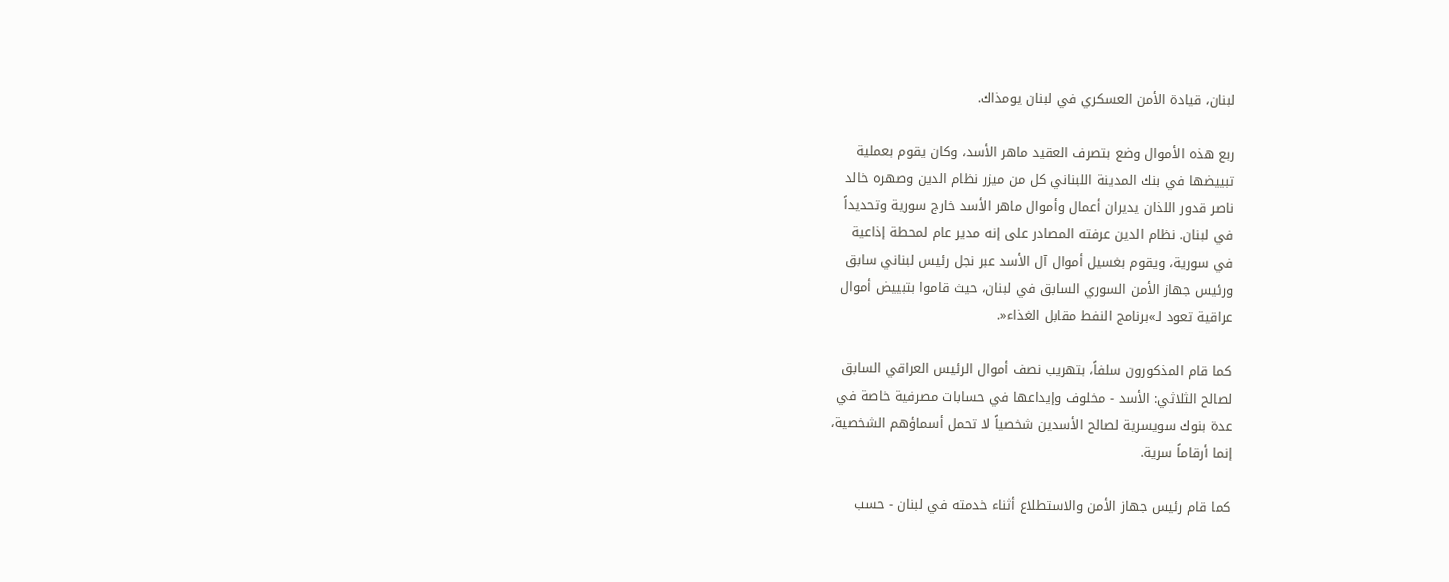لبنان، قيادة الأمن العسكري في لبنان يومذاك.

ربع هذه الأموال وضع بتصرف العقيد ماهر الأسد، وكان يقوم بعملية
تبييضها في بنك المدينة اللبناني كل من ميزر نظام الدين وصهره خالد
ناصر قدور اللذان يديران أعمال وأموال ماهر الأسد خارج سورية وتحديداً
في لبنان. نظام الدين عرفته المصادر على إنه مدير عام لمحطة إذاعية
في سورية، ويقوم بغسيل أموال آل الأسد عبر نجل رئيس لبناني سابق
ورئيس جهاز الأمن السوري السابق في لبنان، حيث قاموا بتبييض أموال
عراقية تعود لـ»برنامج النفط مقابل الغذاء«.

كما قام المذكورون سلفاً، بتهريب نصف أموال الرئيس العراقي السابق
لصالح الثلاثي: الأسد - مخلوف وإيداعها في حسابات مصرفية خاصة في
عدة بنوك سويسرية لصالح الأسدين شخصياً لا تحمل أسماؤهم الشخصية،
إنما أرقاماً سرية.

كما قام رئيس جهاز الأمن والاستطلاع أثناء خدمته في لبنان - حسب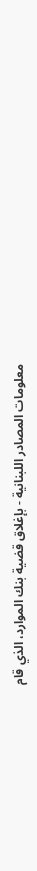معلومات المصادر اللبنانية - بإغلاق قضية بنك الموارد، الذي قام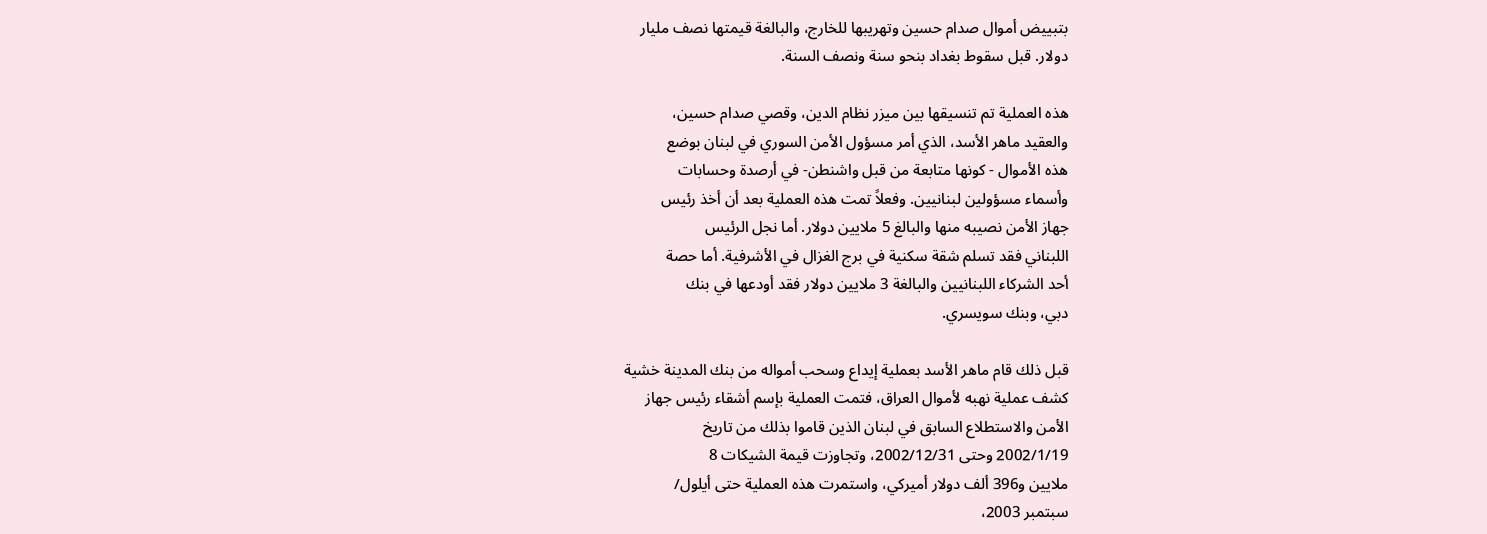بتبييض أموال صدام حسين وتهريبها للخارج، والبالغة قيمتها نصف مليار
دولار. قبل سقوط بغداد بنحو سنة ونصف السنة.

هذه العملية تم تنسيقها بين ميزر نظام الدين، وقصي صدام حسين،
والعقيد ماهر الأسد، الذي أمر مسؤول الأمن السوري في لبنان بوضع
هذه الأموال - كونها متابعة من قبل واشنطن- في أرصدة وحسابات
وأسماء مسؤولين لبنانيين. وفعلاً تمت هذه العملية بعد أن أخذ رئيس
جهاز الأمن نصيبه منها والبالغ 5 ملايين دولار. أما نجل الرئيس
اللبناني فقد تسلم شقة سكنية في برج الغزال في الأشرفية. أما حصة
أحد الشركاء اللبنانيين والبالغة 3 ملايين دولار فقد أودعها في بنك
دبي، وبنك سويسري.

قبل ذلك قام ماهر الأسد بعملية إيداع وسحب أمواله من بنك المدينة خشية
كشف عملية نهبه لأموال العراق، فتمت العملية بإسم أشقاء رئيس جهاز
الأمن والاستطلاع السابق في لبنان الذين قاموا بذلك من تاريخ
2002/1/19 وحتى 2002/12/31، وتجاوزت قيمة الشيكات 8
ملايين و396 ألف دولار أميركي، واستمرت هذه العملية حتى أيلول/
سبتمبر 2003،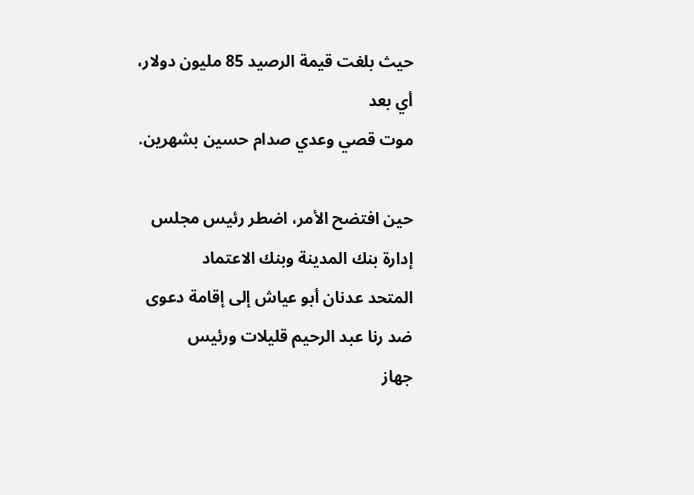حيث بلغت قيمة الرصيد 85 مليون دولار، أي بعد
موت قصي وعدي صدام حسين بشهرين.

حين افتضح الأمر، اضطر رئيس مجلس إدارة بنك المدينة وبنك الاعتماد
المتحد عدنان أبو عياش إلى إقامة دعوى ضد رنا عبد الرحيم قليلات ورئيس
جهاز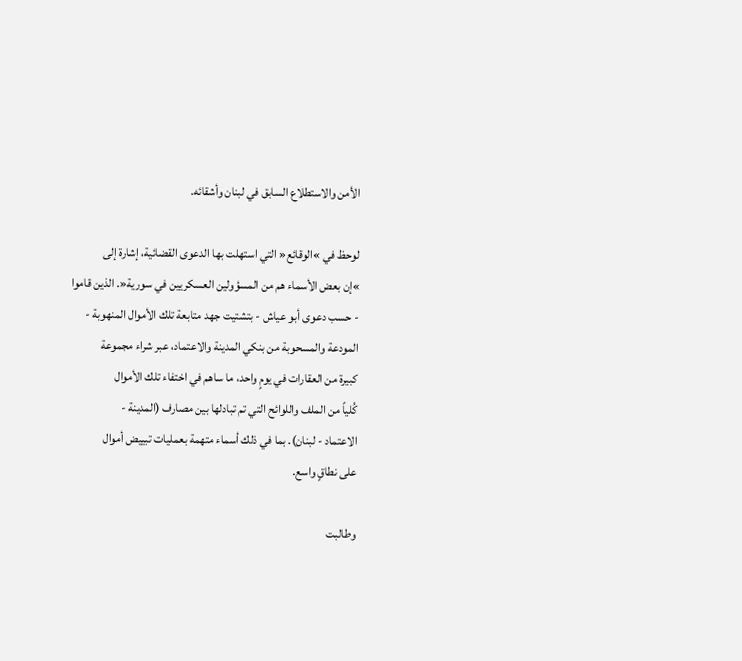الأمن والاستطلاع السابق في لبنان وأشقائه.

لوحظ في »الوقائع« التي استهلت بها الدعوى القضائية، إشارة إلى
»إن بعض الأسماء هم من المسؤولين العسكريين في سورية«. الذين قاموا
- حسب دعوى أبو عياش - بتشتيت جهد متابعة تلك الأموال المنهوبة -
المودعة والمسحوبة من بنكي المدينة والاعتماد، عبر شراء مجموعة
كبيرة من العقارات في يومٍ واحد، ما ساهم في اختفاء تلك الأموال
كُلياً من الملف واللوائح التي تم تبادلها بين مصارف (المدينة -
الاعتماد - لبنان). بما في ذلك أسماء متهمة بعمليات تبييض أموال
على نطاقٍ واسع.

وطالبت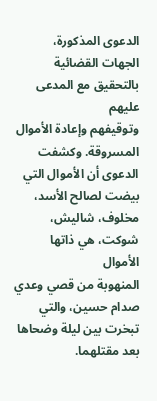الدعوى المذكورة، الجهات القضائية بالتحقيق مع المدعى عليهم
وتوقيفهم وإعادة الأموال المسروقة. وكشفت الدعوى أن الأموال التي
بيضت لصالح الأسد، مخلوف، شاليش، شوكت، هي ذاتها الأموال
المنهوبة من قصي وعدي صدام حسين، والتي تبخرت بين ليلة وضحاها
بعد مقتلهما.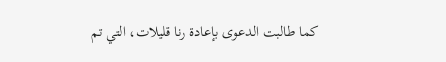كما طالبت الدعوى بإعادة رنا قليلات، التي تم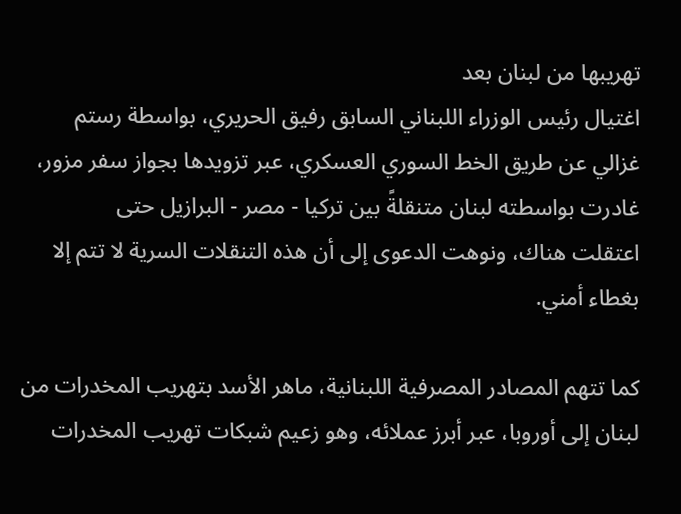تهريبها من لبنان بعد
اغتيال رئيس الوزراء اللبناني السابق رفيق الحريري، بواسطة رستم
غزالي عن طريق الخط السوري العسكري، عبر تزويدها بجواز سفر مزور،
غادرت بواسطته لبنان متنقلةً بين تركيا - مصر - البرازيل حتى
اعتقلت هناك، ونوهت الدعوى إلى أن هذه التنقلات السرية لا تتم إلا
بغطاء أمني.

كما تتهم المصادر المصرفية اللبنانية، ماهر الأسد بتهريب المخدرات من
لبنان إلى أوروبا، عبر أبرز عملائه، وهو زعيم شبكات تهريب المخدرات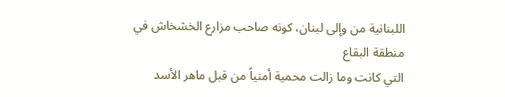اللبنانية من وإلى لبنان، كونه صاحب مزارع الخشخاش في منطقة البقاع
التي كانت وما زالت محمية أمنياً من قبل ماهر الأسد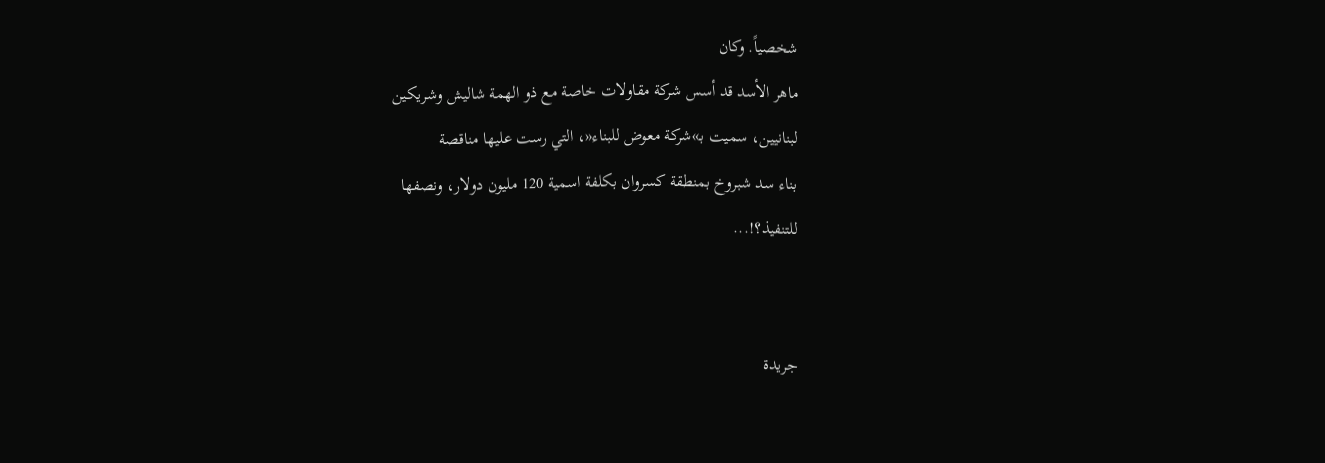شخصياً. وكان
ماهر الأسد قد أسس شركة مقاولات خاصة مع ذو الهمة شاليش وشريكين
لبنانيين، سميت بـ»شركة معوض للبناء«، التي رست عليها مناقصة
بناء سد شبروخ بمنطقة كسروان بكلفة اسمية 120 مليون دولار، ونصفها
للتنفيذ؟!...


جريدة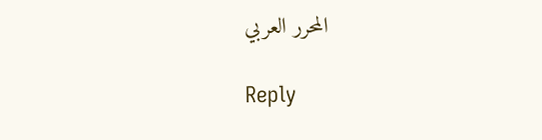المحرر العربي

Reply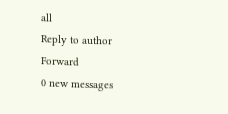all
Reply to author
Forward
0 new messages